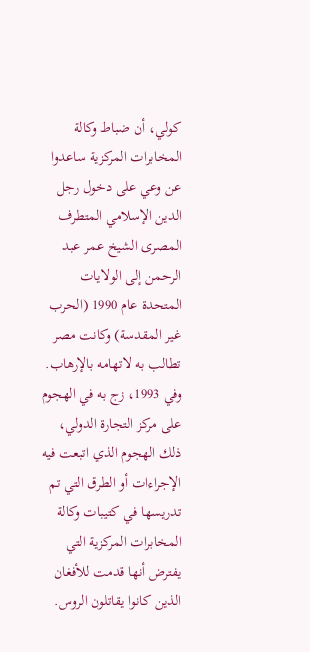کولي، أن ضباط وكالة المخابرات المركزية ساعدوا عن وعي على دخول رجل الدين الإسلامي المتطرف المصرى الشيخ عمر عبد الرحمن إلى الولايات المتحدة عام 1990 (الحرب غير المقدسة) وكانت مصر تطالب به لاتهامه بالإرهاب. وفي 1993، زج به في الهجوم على مركز التجارة الدولي، ذلك الهجوم الذي اتبعت فيه الإجراءات أو الطرق التي تم تدريسها في كتيبات وكالة المخابرات المركزية التي يفترض أنها قدمت للأفغان الذين كانوا يقاتلون الروس.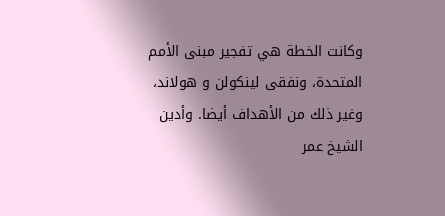وكانت الخطة هي تفجير مبنى الأمم المتحدة، ونفقى لينكولن و هولاند، وغير ذلك من الأهداف أيضا. وأدين الشيخ عمر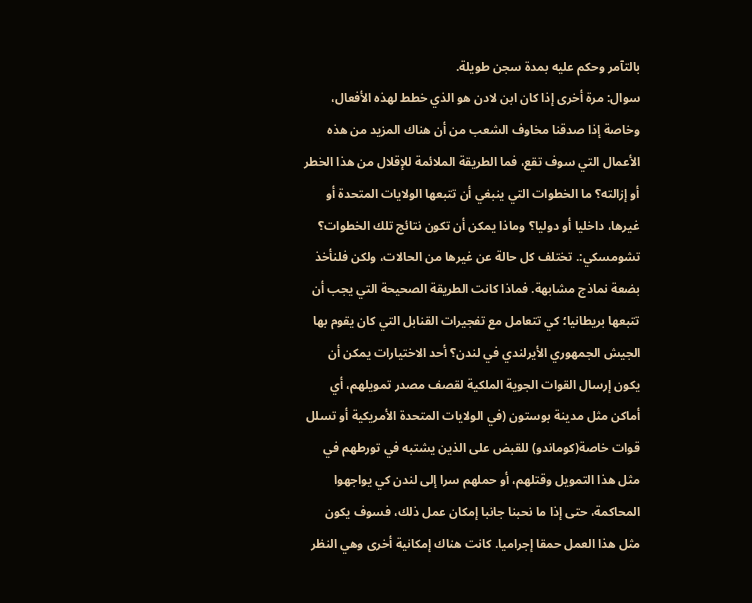بالتآمر وحكم عليه بمدة سجن طويلة.
سوال: مرة أخرى إذا كان ابن لادن هو الذي خطط لهذه الأفعال، وخاصة إذا صدقنا مخاوف الشعب من أن هناك المزيد من هذه الأعمال التي سوف تقع، فما الطريقة الملائمة للإقلال من هذا الخطر أو إزالته؟ ما الخطوات التي ينبغي أن تتبعها الولايات المتحدة أو غيرها، داخليا أو دوليا؟ وماذا يمكن أن تكون نتائج تلك الخطوات؟
تشومسکي:. تختلف كل حالة عن غيرها من الحالات، ولكن فلنأخذ بضعة نماذج مشابهة. فماذا كانت الطريقة الصحيحة التي يجب أن تتبعها بريطانيا؛ کي تتعامل مع تفجيرات القنابل التي كان يقوم بها الجيش الجمهوري الأيرلندي في لندن؟ أحد الاختيارات يمكن أن يكون إرسال القوات الجوية الملكية لقصف مصدر تمويلهم، أي أماكن مثل مدينة بوستون (في الولايات المتحدة الأمريكية أو تسلل قوات خاصة(كوماندو) للقبض على الذين يشتبه في تورطهم في مثل هذا التمويل وقتلهم، أو حملهم سرا إلى لندن کي يواجهوا المحاكمة، حتى إذا ما نحبنا جانبا إمكان عمل ذلك، فسوف يكون مثل هذا العمل حمقا إجراميا. كانت هناك إمكانية أخرى وهي النظر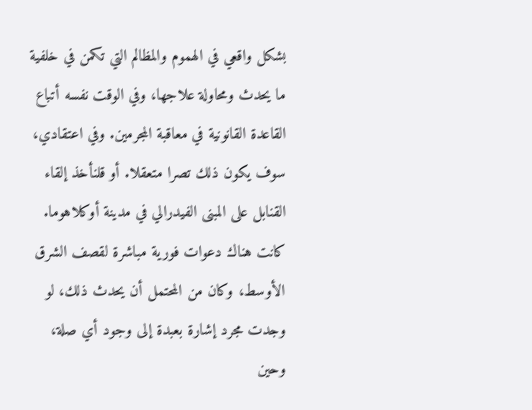بشكل واقعي في الهموم والمظالم التي تكمن في خلفية ما يحدث ومحاولة علاجها، وفي الوقت نفسه أتباع القاعدة القانونية في معاقبة المجرمين. وفي اعتقادي، سوف يكون ذلك تصرا متعقلا. أو قلنأخذ إلقاء القنابل على المبنى الفيدرالي في مدينة أوكلاهوما. كانت هناك دعوات فورية مباشرة لقصف الشرق الأوسط، وكان من المحتمل أن يحدث ذلك، لو وجدت مجرد إشارة بعبدة إلى وجود أي صلة، وحين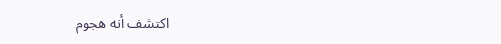اكتشف أنه هجوم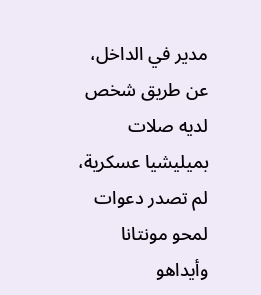مدير في الداخل، عن طريق شخص لديه صلات بميليشيا عسكرية، لم تصدر دعوات لمحو مونتانا وأيداهو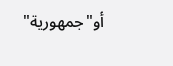أو"جمهورية"